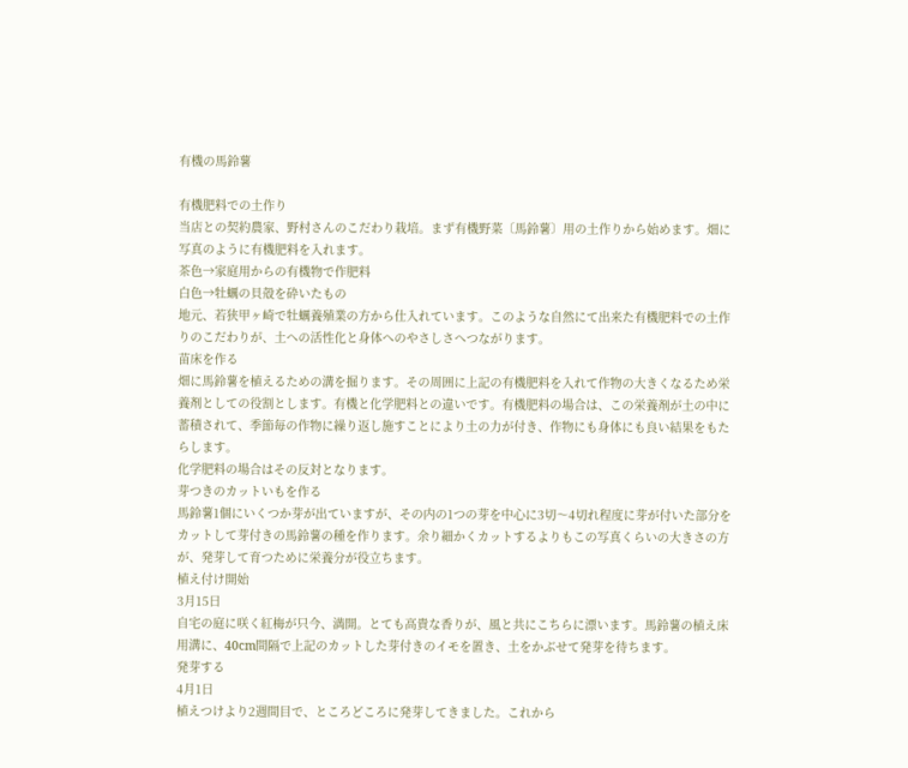有機の馬鈴薯

有機肥料での土作り
当店との契約農家、野村さんのこだわり栽培。まず有機野菜〔馬鈴薯〕用の土作りから始めます。畑に写真のように有機肥料を入れます。
茶色→家庭用からの有機物で作肥料
白色→牡蠣の貝殻を砕いたもの
地元、若狭甲ヶ崎で牡蠣養殖業の方から仕入れています。このような自然にて出来た有機肥料での土作りのこだわりが、土への活性化と身体へのやさしさへつながります。
苗床を作る
畑に馬鈴薯を植えるための溝を掘ります。その周囲に上記の有機肥料を入れて作物の大きくなるため栄養剤としての役割とします。有機と化学肥料との違いです。有機肥料の場合は、この栄養剤が土の中に蓄積されて、季節毎の作物に繰り返し施すことにより土の力が付き、作物にも身体にも良い結果をもたらします。
化学肥料の場合はその反対となります。
芽つきのカットいもを作る
馬鈴薯1個にいくつか芽が出ていますが、その内の1つの芽を中心に3切〜4切れ程度に芽が付いた部分をカットして芽付きの馬鈴薯の種を作ります。余り細かくカットするよりもこの写真くらいの大きさの方が、発芽して育つために栄養分が役立ちます。
植え付け開始
3月15日
自宅の庭に咲く紅梅が只今、満開。とても高貴な香りが、風と共にこちらに漂います。馬鈴薯の植え床用溝に、40cm間隔で上記のカットした芽付きのイモを置き、土をかぶせて発芽を待ちます。
発芽する
4月1日
植えつけより2週間目で、ところどころに発芽してきました。これから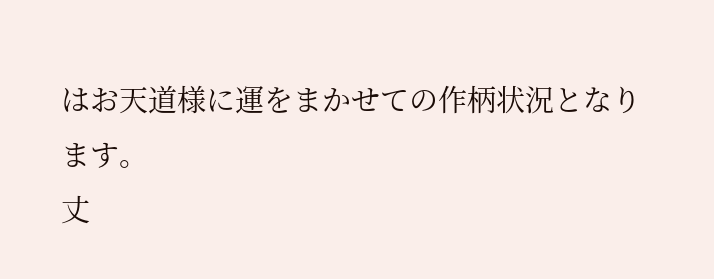はお天道様に運をまかせての作柄状況となります。
丈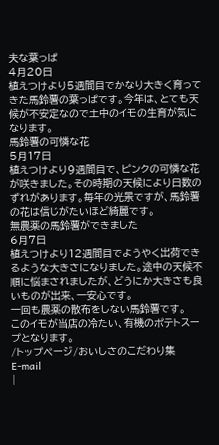夫な葉っぱ
4月20日
植えつけより5週間目でかなり大きく育ってきた馬鈴薯の葉っぱです。今年は、とても天候が不安定なので土中のイモの生育が気になります。
馬鈴薯の可憐な花
5月17日
植えつけより9週間目で、ピンクの可憐な花が咲きました。その時期の天候により日数のずれがあります。毎年の光景ですが、馬鈴薯の花は信じがたいほど綺麗です。
無農薬の馬鈴薯ができました
6月7日
植えつけより12週間目でようやく出荷できるような大きさになりました。途中の天候不順に悩まされましたが、どうにか大きさも良いものが出来、一安心です。
一回も農薬の散布をしない馬鈴薯です。
このイモが当店の冷たい、有機のポテトスープとなります。
/トップページ/おいしさのこだわり集
E-mail
|